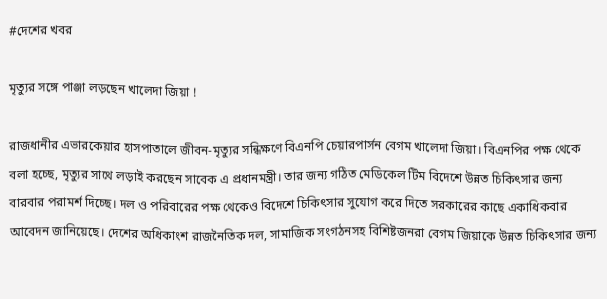#দেশের খবর

মৃত্যুর সঙ্গে পাঞ্জা লড়ছেন খালেদা জিয়া !

রাজধানীর এভারকেয়ার হাসপাতালে জীবন-মৃত্যুর সন্ধিক্ষণে বিএনপি চেয়ারপার্সন বেগম খালেদা জিয়া। বিএনপির পক্ষ থেকে বলা হচ্ছে, মৃত্যুর সাথে লড়াই করছেন সাবেক এ প্রধানমন্ত্রী। তার জন্য গঠিত মেডিকেল টিম বিদেশে উন্নত চিকিৎসার জন্য বারবার পরামর্শ দিচ্ছে। দল ও পরিবারের পক্ষ থেকেও বিদেশে চিকিৎসার সুযোগ করে দিতে সরকারের কাছে একাধিকবার আবেদন জানিয়েছে। দেশের অধিকাংশ রাজনৈতিক দল, সামাজিক সংগঠনসহ বিশিষ্টজনরা বেগম জিয়াকে উন্নত চিকিৎসার জন্য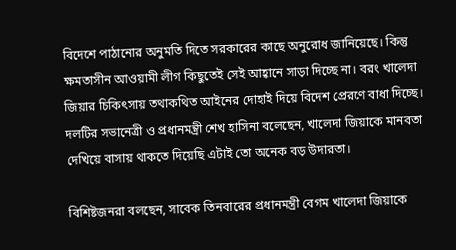বিদেশে পাঠানোর অনুমতি দিতে সরকারের কাছে অনুরোধ জানিয়েছে। কিন্তু ক্ষমতাসীন আওয়ামী লীগ কিছুতেই সেই আহ্বানে সাড়া দিচ্ছে না। বরং খালেদা জিয়ার চিকিৎসায় তথাকথিত আইনের দোহাই দিয়ে বিদেশ প্রেরণে বাধা দিচ্ছে। দলটির সভানেত্রী ও প্রধানমন্ত্রী শেখ হাসিনা বলেছেন, খালেদা জিয়াকে মানবতা দেখিয়ে বাসায় থাকতে দিয়েছি এটাই তো অনেক বড় উদারতা।

বিশিষ্টজনরা বলছেন, সাবেক তিনবারের প্রধানমন্ত্রী বেগম খালেদা জিয়াকে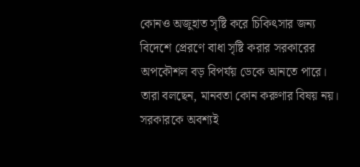কোনও অজুহাত সৃষ্টি করে চিকিৎসার জন্য বিদেশে প্রেরণে বাধা সৃষ্টি করার সরকারের অপকৌশল বড় বিপর্যয় ডেকে আনতে পারে। তারা বলছেন, মানবতা কোন করুণার বিষয় নয়। সরকারকে অবশ্যই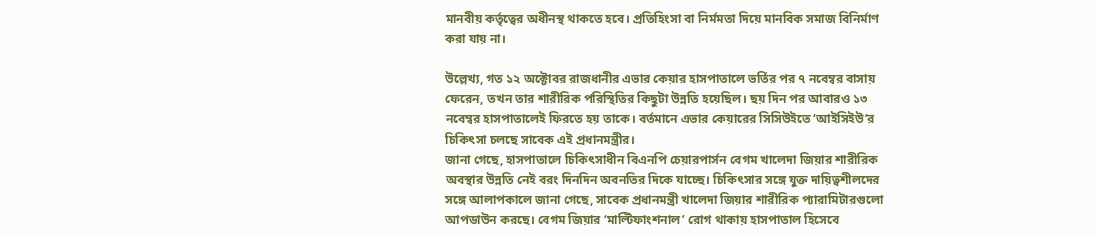মানবীয় কর্তৃত্বের অধীনস্থ থাকতে হবে। প্রতিহিংসা বা নির্মমতা দিয়ে মানবিক সমাজ বিনির্মাণ করা যায় না।

উল্লেখ্য, গত ১২ অক্টোবর রাজধানীর এভার কেয়ার হাসপাতালে ভর্তির পর ৭ নবেম্বর বাসায় ফেরেন, তখন তার শারীরিক পরিস্থিতির কিছুটা উন্নতি হয়েছিল। ছয় দিন পর আবারও ১৩ নবেম্বর হাসপাতালেই ফিরতে হয় তাকে। বর্তমানে এভার কেয়ারের সিসিউইতে ‘আইসিইউ’র চিকিৎসা চলছে সাবেক এই প্রধানমন্ত্রীর।
জানা গেছে, হাসপাতালে চিকিৎসাধীন বিএনপি চেয়ারপার্সন বেগম খালেদা জিয়ার শারীরিক অবস্থার উন্নতি নেই বরং দিনদিন অবনতির দিকে যাচ্ছে। চিকিৎসার সঙ্গে যুক্ত দায়িত্বশীলদের সঙ্গে আলাপকালে জানা গেছে, সাবেক প্রধানমন্ত্রী খালেদা জিয়ার শারীরিক প্যারামিটারগুলো আপডাউন করছে। বেগম জিয়ার ‘মাল্টিফাংশনাল’ রোগ থাকায় হাসপাতাল হিসেবে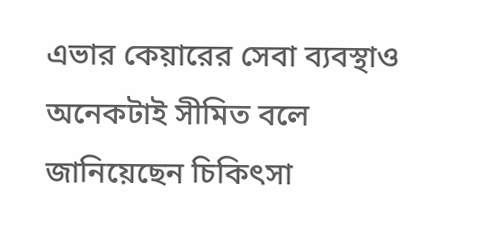এভার কেয়ারের সেবা ব্যবস্থাও অনেকটাই সীমিত বলে জানিয়েছেন চিকিৎসা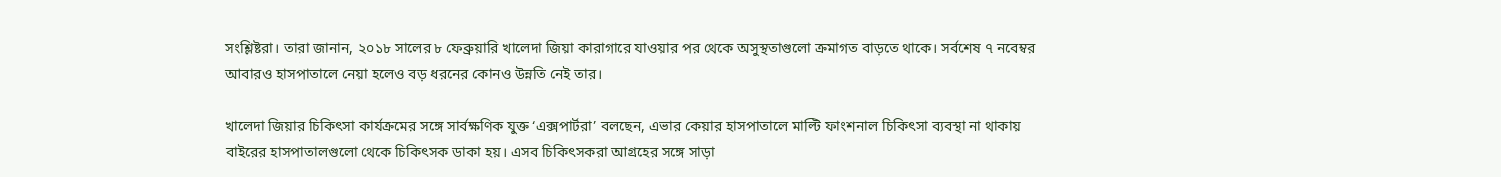সংশ্লিষ্টরা। তারা জানান, ২০১৮ সালের ৮ ফেব্রুয়ারি খালেদা জিয়া কারাগারে যাওয়ার পর থেকে অসুস্থতাগুলো ক্রমাগত বাড়তে থাকে। সর্বশেষ ৭ নবেম্বর আবারও হাসপাতালে নেয়া হলেও বড় ধরনের কোনও উন্নতি নেই তার।

খালেদা জিয়ার চিকিৎসা কার্যক্রমের সঙ্গে সার্বক্ষণিক যুক্ত ‘এক্সপার্টরা’ বলছেন, এভার কেয়ার হাসপাতালে মাল্টি ফাংশনাল চিকিৎসা ব্যবস্থা না থাকায় বাইরের হাসপাতালগুলো থেকে চিকিৎসক ডাকা হয়। এসব চিকিৎসকরা আগ্রহের সঙ্গে সাড়া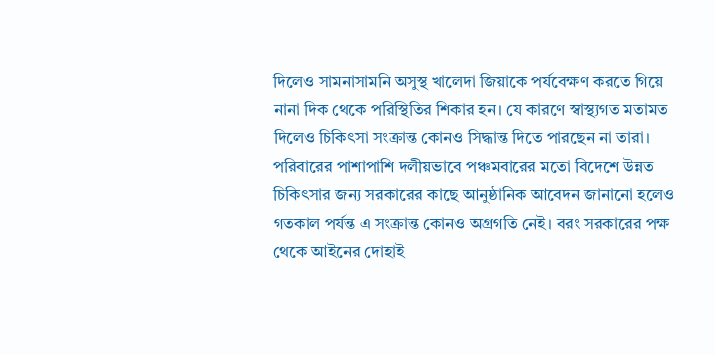দিলেও সামনাসামনি অসুস্থ খালেদা জিয়াকে পর্যবেক্ষণ করতে গিয়ে নানা দিক থেকে পরিস্থিতির শিকার হন। যে কারণে স্বাস্থ্যগত মতামত দিলেও চিকিৎসা সংক্রান্ত কোনও সিদ্ধান্ত দিতে পারছেন না তারা। পরিবারের পাশাপাশি দলীয়ভাবে পঞ্চমবারের মতো বিদেশে উন্নত চিকিৎসার জন্য সরকারের কাছে আনুষ্ঠানিক আবেদন জানানো হলেও গতকাল পর্যন্ত এ সংক্রান্ত কোনও অগ্রগতি নেই। বরং সরকারের পক্ষ থেকে আইনের দোহাই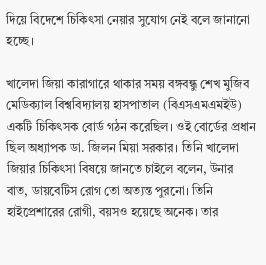দিয়ে বিদেশে চিকিৎসা নেয়ার সুযোগ নেই বলে জানানো হচ্ছে।

খালেদা জিয়া কারাগারে থাকার সময় বঙ্গবন্ধু শেখ মুজিব মেডিক্যাল বিশ্ববিদ্যালয় হাসপাতাল (বিএসএমএমইউ) একটি চিকিৎসক বোর্ড গঠন করেছিল। ওই বোর্ডের প্রধান ছিল অধ্যাপক ডা. জিলন মিয়া সরকার। তিনি খালেদা জিয়ার চিকিৎসা বিষয়ে জানতে চাইলে বলেন, উনার বাত, ডায়বেটিস রোগ তো অত্যন্ত পুরনো। তিনি হাইপ্রেশারের রোগী, বয়সও হয়েছে অনেক। তার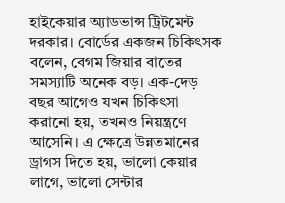হাইকেয়ার অ্যাডভান্স ট্রিটমেন্ট দরকার। বোর্ডের একজন চিকিৎসক বলেন, বেগম জিয়ার বাতের সমস্যাটি অনেক বড়। এক-দেড় বছর আগেও যখন চিকিৎসা করানো হয়, তখনও নিয়ন্ত্রণে আসেনি। এ ক্ষেত্রে উন্নতমানের ড্রাগস দিতে হয়, ভালো কেয়ার লাগে, ভালো সেন্টার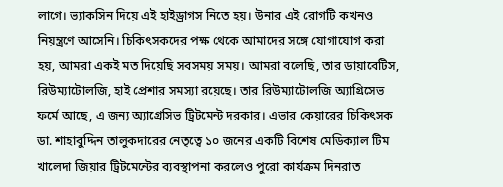লাগে। ভ্যাকসিন দিয়ে এই হাইড্রাগস নিতে হয়। উনার এই রোগটি কখনও নিয়ন্ত্রণে আসেনি। চিকিৎসকদের পক্ষ থেকে আমাদের সঙ্গে যোগাযোগ করা হয়, আমরা একই মত দিয়েছি সবসময় সময়। আমরা বলেছি, তার ডায়াবেটিস, রিউম্যাটোলজি, হাই প্রেশার সমস্যা রয়েছে। তার রিউম্যাটোলজি অ্যাগ্রিসেভ ফর্মে আছে, এ জন্য অ্যাগ্রেসিভ ট্রিটমেন্ট দরকার। এভার কেয়ারের চিকিৎসক ডা. শাহাবুদ্দিন তালুকদারের নেতৃত্বে ১০ জনের একটি বিশেষ মেডিক্যাল টিম খালেদা জিয়ার ট্রিটমেন্টের ব্যবস্থাপনা করলেও পুরো কার্যক্রম দিনরাত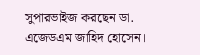সুপারভাইজ করছেন ডা. এজেডএম জাহিদ হোসেন।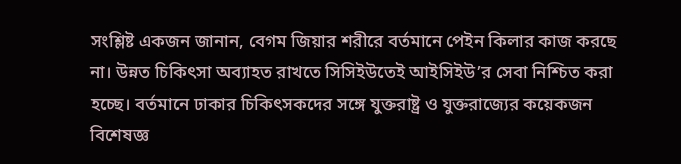সংশ্লিষ্ট একজন জানান, বেগম জিয়ার শরীরে বর্তমানে পেইন কিলার কাজ করছে না। উন্নত চিকিৎসা অব্যাহত রাখতে সিসিইউতেই আইসিইউ’র সেবা নিশ্চিত করা হচ্ছে। বর্তমানে ঢাকার চিকিৎসকদের সঙ্গে যুক্তরাষ্ট্র ও যুক্তরাজ্যের কয়েকজন বিশেষজ্ঞ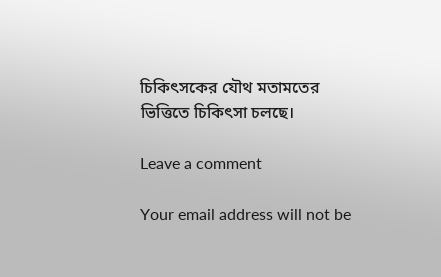চিকিৎসকের যৌথ মতামতের ভিত্তিতে চিকিৎসা চলছে।

Leave a comment

Your email address will not be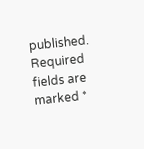published. Required fields are marked *